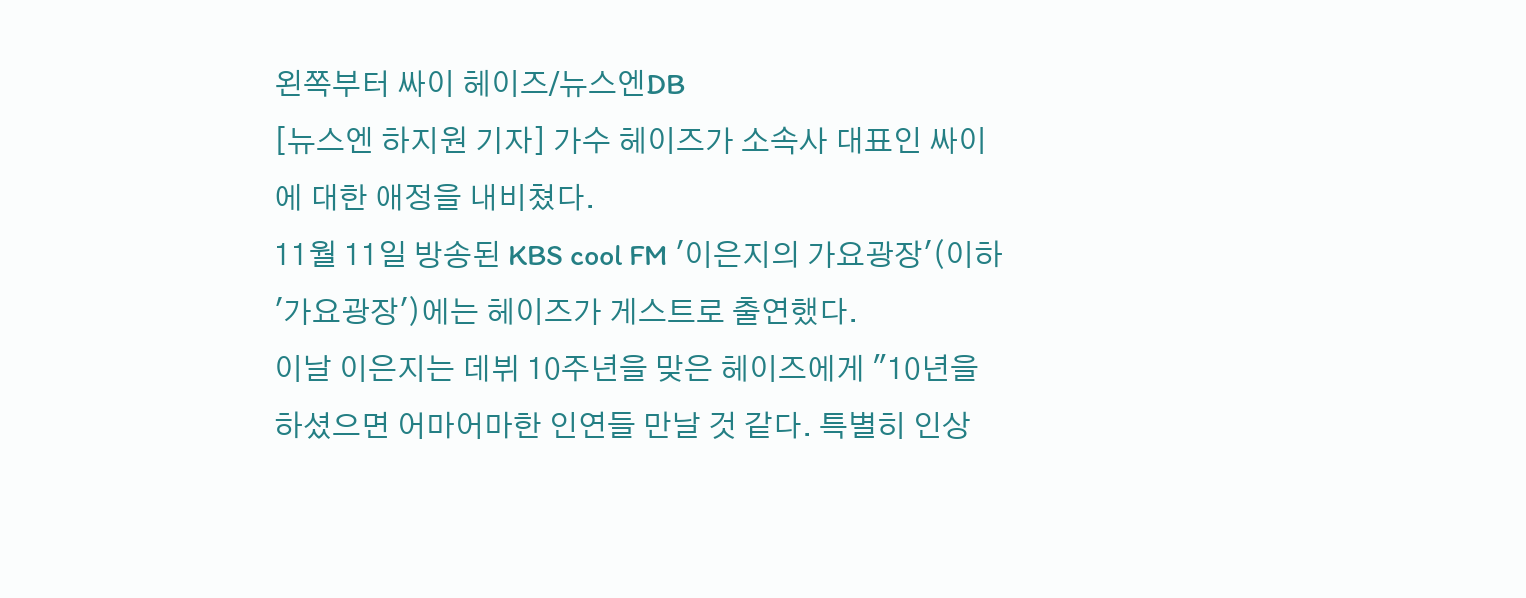왼쪽부터 싸이 헤이즈/뉴스엔DB
[뉴스엔 하지원 기자] 가수 헤이즈가 소속사 대표인 싸이에 대한 애정을 내비쳤다.
11월 11일 방송된 KBS cool FM '이은지의 가요광장'(이하 '가요광장')에는 헤이즈가 게스트로 출연했다.
이날 이은지는 데뷔 10주년을 맞은 헤이즈에게 "10년을 하셨으면 어마어마한 인연들 만날 것 같다. 특별히 인상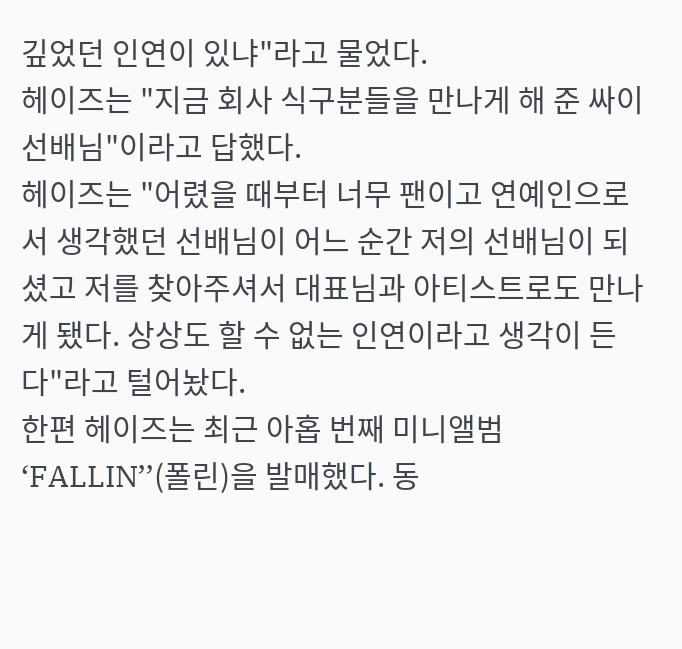깊었던 인연이 있냐"라고 물었다.
헤이즈는 "지금 회사 식구분들을 만나게 해 준 싸이 선배님"이라고 답했다.
헤이즈는 "어렸을 때부터 너무 팬이고 연예인으로서 생각했던 선배님이 어느 순간 저의 선배님이 되셨고 저를 찾아주셔서 대표님과 아티스트로도 만나게 됐다. 상상도 할 수 없는 인연이라고 생각이 든다"라고 털어놨다.
한편 헤이즈는 최근 아홉 번째 미니앨범 ‘FALLIN’’(폴린)을 발매했다. 동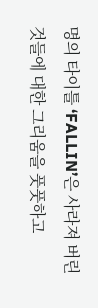명의 타이틀 ‘FALLIN’은 사라져 버린 것들에 대한 그리움을 풋풋하고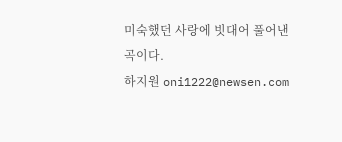미숙했던 사랑에 빗대어 풀어낸 곡이다.
하지원 oni1222@newsen.com